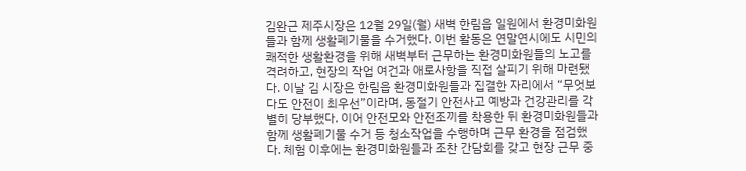김완근 제주시장은 12월 29일(월) 새벽 한림읍 일원에서 환경미화원들과 함께 생활폐기물을 수거했다. 이번 활동은 연말연시에도 시민의 쾌적한 생활환경을 위해 새벽부터 근무하는 환경미화원들의 노고를 격려하고, 현장의 작업 여건과 애로사항을 직접 살피기 위해 마련됐다. 이날 김 시장은 한림읍 환경미화원들과 집결한 자리에서 “무엇보다도 안전이 최우선”이라며, 동절기 안전사고 예방과 건강관리를 각별히 당부했다. 이어 안전모와 안전조끼를 착용한 뒤 환경미화원들과 함께 생활폐기물 수거 등 청소작업을 수행하며 근무 환경을 점검했다. 체험 이후에는 환경미화원들과 조찬 간담회를 갖고 현장 근무 중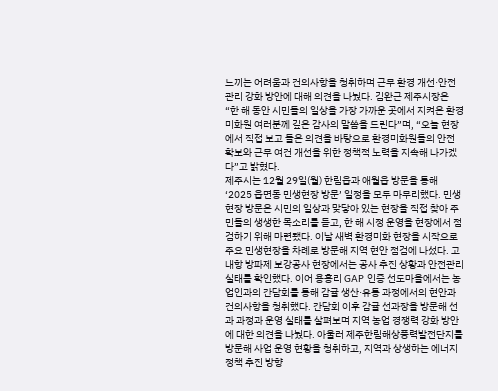느끼는 어려움과 건의사항을 청취하며 근무 환경 개선·안전관리 강화 방안에 대해 의견을 나눴다. 김완근 제주시장은 “한 해 동안 시민들의 일상을 가장 가까운 곳에서 지켜온 환경미화원 여러분께 깊은 감사의 말씀을 드린다”며, “오늘 현장에서 직접 보고 들은 의견을 바탕으로 환경미화원들의 안전 확보와 근무 여건 개선을 위한 정책적 노력을 지속해 나가겠다”고 밝혔다.
제주시는 12월 29일(월) 한림읍과 애월읍 방문을 통해 ‘2025 읍면동 민생현장 방문’ 일정을 모두 마무리했다. 민생현장 방문은 시민의 일상과 맞닿아 있는 현장을 직접 찾아 주민들의 생생한 목소리를 듣고, 한 해 시정 운영을 현장에서 점검하기 위해 마련됐다. 이날 새벽 환경미화 현장을 시작으로 주요 민생현장을 차례로 방문해 지역 현안 점검에 나섰다. 고내항 방파제 보강공사 현장에서는 공사 추진 상황과 안전관리 실태를 확인했다. 이어 용흥리 GAP 인증 선도마을에서는 농업인과의 간담회를 통해 감귤 생산·유통 과정에서의 현안과 건의사항을 청취했다. 간담회 이후 감귤 선과장을 방문해 선과 과정과 운영 실태를 살펴보며 지역 농업 경쟁력 강화 방안에 대한 의견을 나눴다. 아울러 제주한림해상풍력발전단지를 방문해 사업 운영 현황을 청취하고, 지역과 상생하는 에너지 정책 추진 방향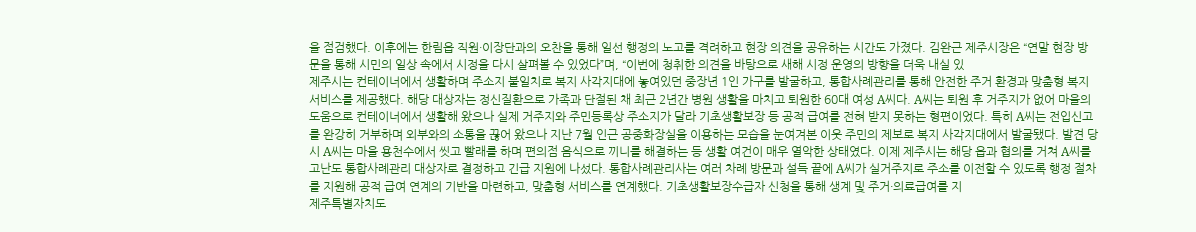을 점검했다. 이후에는 한림읍 직원·이장단과의 오찬을 통해 일선 행정의 노고를 격려하고 현장 의견을 공유하는 시간도 가졌다. 김완근 제주시장은 “연말 현장 방문을 통해 시민의 일상 속에서 시정을 다시 살펴볼 수 있었다”며, “이번에 청취한 의견을 바탕으로 새해 시정 운영의 방향을 더욱 내실 있
제주시는 컨테이너에서 생활하며 주소지 불일치로 복지 사각지대에 놓여있던 중장년 1인 가구를 발굴하고, 통합사례관리를 통해 안전한 주거 환경과 맞춤형 복지서비스를 제공했다. 해당 대상자는 정신질환으로 가족과 단절된 채 최근 2년간 병원 생활을 마치고 퇴원한 60대 여성 A씨다. A씨는 퇴원 후 거주지가 없어 마을의 도움으로 컨테이너에서 생활해 왔으나 실제 거주지와 주민등록상 주소지가 달라 기초생활보장 등 공적 급여를 전혀 받지 못하는 형편이었다. 특히 A씨는 전입신고를 완강히 거부하며 외부와의 소통을 끊어 왔으나 지난 7월 인근 공중화장실을 이용하는 모습을 눈여겨본 이웃 주민의 제보로 복지 사각지대에서 발굴됐다. 발견 당시 A씨는 마을 용천수에서 씻고 빨래를 하며 편의점 음식으로 끼니를 해결하는 등 생활 여건이 매우 열악한 상태였다. 이제 제주시는 해당 읍과 협의를 거쳐 A씨를 고난도 통합사례관리 대상자로 결정하고 긴급 지원에 나섰다. 통합사례관리사는 여러 차례 방문과 설득 끝에 A씨가 실거주지로 주소를 이전할 수 있도록 행정 절차를 지원해 공적 급여 연계의 기반을 마련하고, 맞춤형 서비스를 연계했다. 기초생활보장수급자 신청을 통해 생계 및 주거·의료급여를 지
제주특별자치도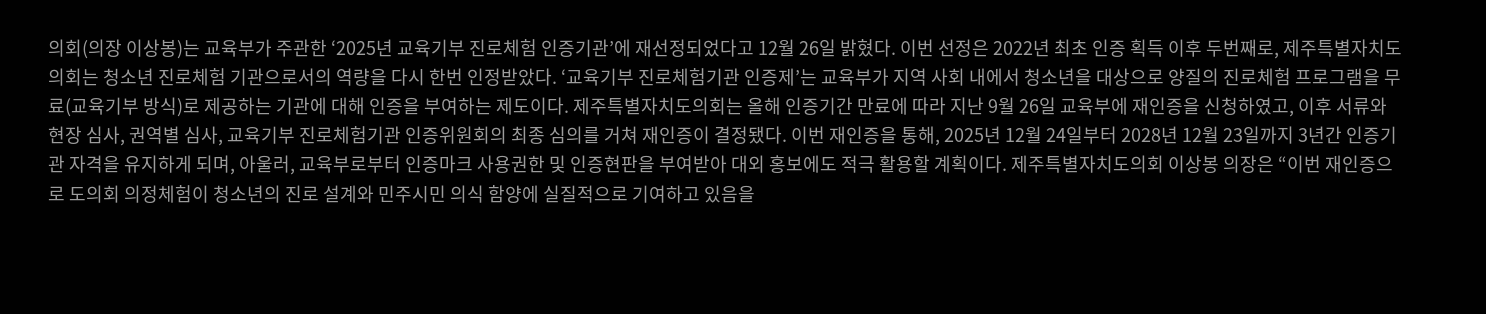의회(의장 이상봉)는 교육부가 주관한 ‘2025년 교육기부 진로체험 인증기관’에 재선정되었다고 12월 26일 밝혔다. 이번 선정은 2022년 최초 인증 획득 이후 두번째로, 제주특별자치도의회는 청소년 진로체험 기관으로서의 역량을 다시 한번 인정받았다. ‘교육기부 진로체험기관 인증제’는 교육부가 지역 사회 내에서 청소년을 대상으로 양질의 진로체험 프로그램을 무료(교육기부 방식)로 제공하는 기관에 대해 인증을 부여하는 제도이다. 제주특별자치도의회는 올해 인증기간 만료에 따라 지난 9월 26일 교육부에 재인증을 신청하였고, 이후 서류와 현장 심사, 권역별 심사, 교육기부 진로체험기관 인증위원회의 최종 심의를 거쳐 재인증이 결정됐다. 이번 재인증을 통해, 2025년 12월 24일부터 2028년 12월 23일까지 3년간 인증기관 자격을 유지하게 되며, 아울러, 교육부로부터 인증마크 사용권한 및 인증현판을 부여받아 대외 홍보에도 적극 활용할 계획이다. 제주특별자치도의회 이상봉 의장은 “이번 재인증으로 도의회 의정체험이 청소년의 진로 설계와 민주시민 의식 함양에 실질적으로 기여하고 있음을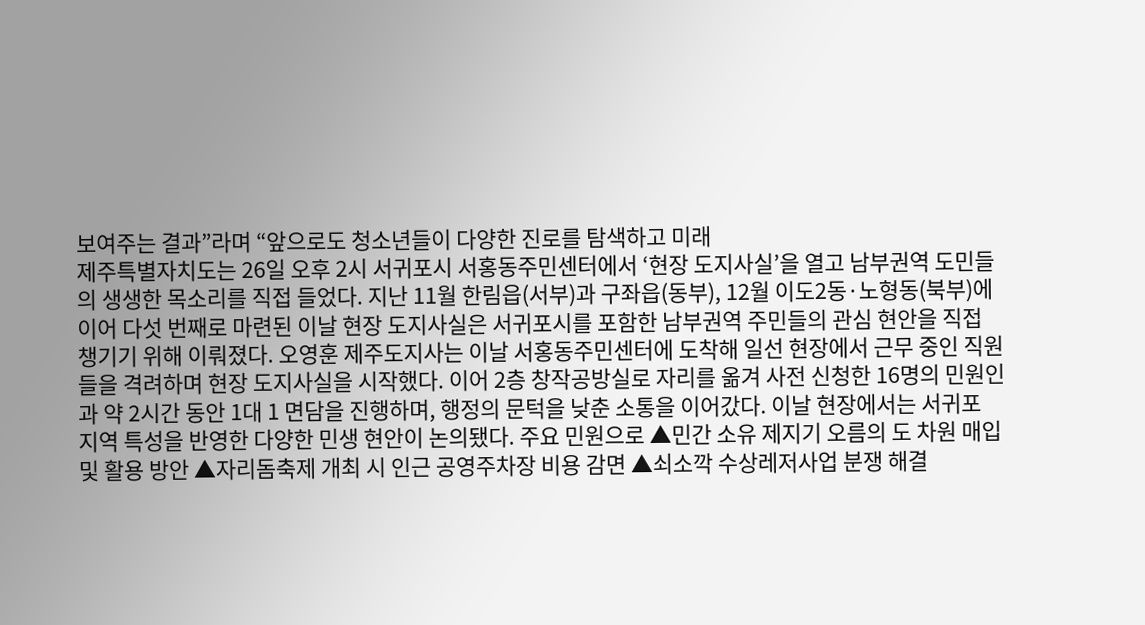보여주는 결과”라며 “앞으로도 청소년들이 다양한 진로를 탐색하고 미래
제주특별자치도는 26일 오후 2시 서귀포시 서홍동주민센터에서 ‘현장 도지사실’을 열고 남부권역 도민들의 생생한 목소리를 직접 들었다. 지난 11월 한림읍(서부)과 구좌읍(동부), 12월 이도2동·노형동(북부)에 이어 다섯 번째로 마련된 이날 현장 도지사실은 서귀포시를 포함한 남부권역 주민들의 관심 현안을 직접 챙기기 위해 이뤄졌다. 오영훈 제주도지사는 이날 서홍동주민센터에 도착해 일선 현장에서 근무 중인 직원들을 격려하며 현장 도지사실을 시작했다. 이어 2층 창작공방실로 자리를 옮겨 사전 신청한 16명의 민원인과 약 2시간 동안 1대 1 면담을 진행하며, 행정의 문턱을 낮춘 소통을 이어갔다. 이날 현장에서는 서귀포 지역 특성을 반영한 다양한 민생 현안이 논의됐다. 주요 민원으로 ▲민간 소유 제지기 오름의 도 차원 매입 및 활용 방안 ▲자리돔축제 개최 시 인근 공영주차장 비용 감면 ▲쇠소깍 수상레저사업 분쟁 해결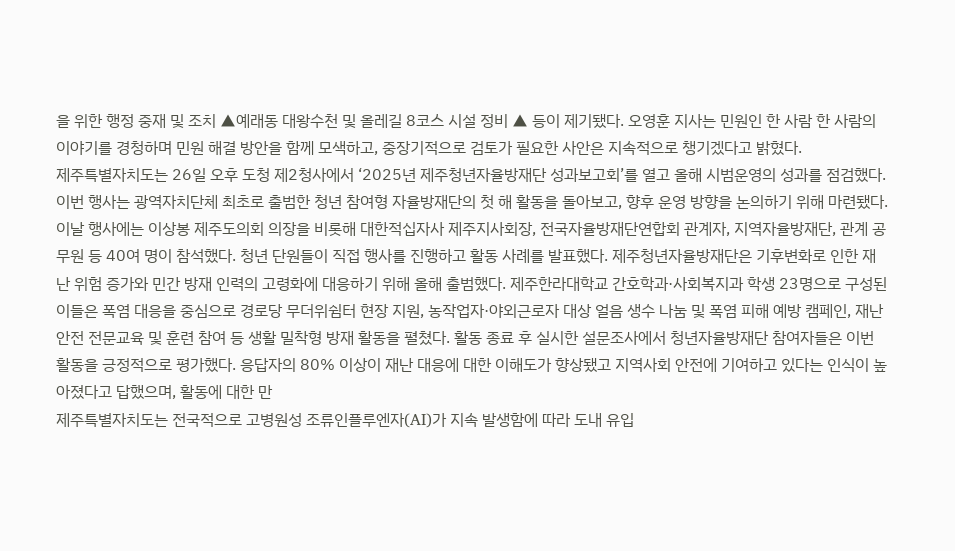을 위한 행정 중재 및 조치 ▲예래동 대왕수천 및 올레길 8코스 시설 정비 ▲ 등이 제기됐다. 오영훈 지사는 민원인 한 사람 한 사람의 이야기를 경청하며 민원 해결 방안을 함께 모색하고, 중장기적으로 검토가 필요한 사안은 지속적으로 챙기겠다고 밝혔다.
제주특별자치도는 26일 오후 도청 제2청사에서 ‘2025년 제주청년자율방재단 성과보고회’를 열고 올해 시범운영의 성과를 점검했다. 이번 행사는 광역자치단체 최초로 출범한 청년 참여형 자율방재단의 첫 해 활동을 돌아보고, 향후 운영 방향을 논의하기 위해 마련됐다. 이날 행사에는 이상봉 제주도의회 의장을 비롯해 대한적십자사 제주지사회장, 전국자율방재단연합회 관계자, 지역자율방재단, 관계 공무원 등 40여 명이 참석했다. 청년 단원들이 직접 행사를 진행하고 활동 사례를 발표했다. 제주청년자율방재단은 기후변화로 인한 재난 위험 증가와 민간 방재 인력의 고령화에 대응하기 위해 올해 출범했다. 제주한라대학교 간호학과·사회복지과 학생 23명으로 구성된 이들은 폭염 대응을 중심으로 경로당 무더위쉼터 현장 지원, 농작업자·야외근로자 대상 얼음 생수 나눔 및 폭염 피해 예방 캠페인, 재난안전 전문교육 및 훈련 참여 등 생활 밀착형 방재 활동을 펼쳤다. 활동 종료 후 실시한 설문조사에서 청년자율방재단 참여자들은 이번 활동을 긍정적으로 평가했다. 응답자의 80% 이상이 재난 대응에 대한 이해도가 향상됐고 지역사회 안전에 기여하고 있다는 인식이 높아졌다고 답했으며, 활동에 대한 만
제주특별자치도는 전국적으로 고병원성 조류인플루엔자(AI)가 지속 발생함에 따라 도내 유입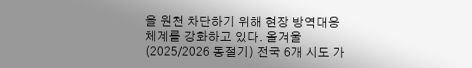을 원천 차단하기 위해 현장 방역대응체계를 강화하고 있다. 올겨울(2025/2026 동절기) 전국 6개 시도 가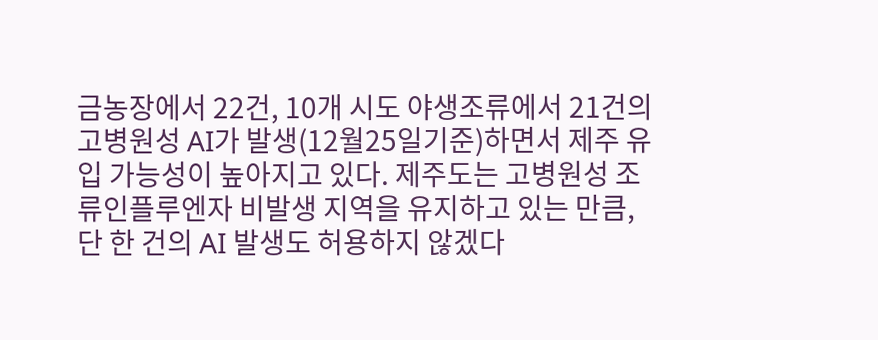금농장에서 22건, 10개 시도 야생조류에서 21건의 고병원성 AI가 발생(12월25일기준)하면서 제주 유입 가능성이 높아지고 있다. 제주도는 고병원성 조류인플루엔자 비발생 지역을 유지하고 있는 만큼, 단 한 건의 AI 발생도 허용하지 않겠다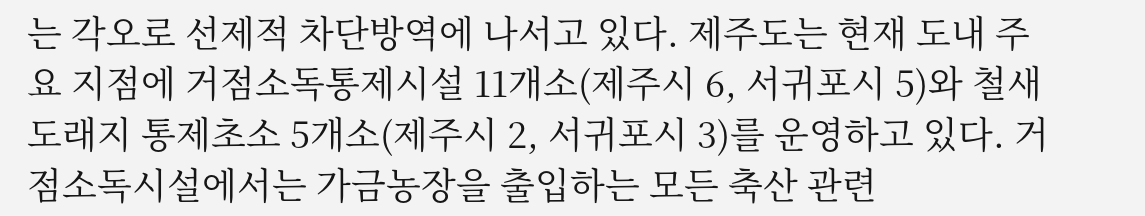는 각오로 선제적 차단방역에 나서고 있다. 제주도는 현재 도내 주요 지점에 거점소독통제시설 11개소(제주시 6, 서귀포시 5)와 철새도래지 통제초소 5개소(제주시 2, 서귀포시 3)를 운영하고 있다. 거점소독시설에서는 가금농장을 출입하는 모든 축산 관련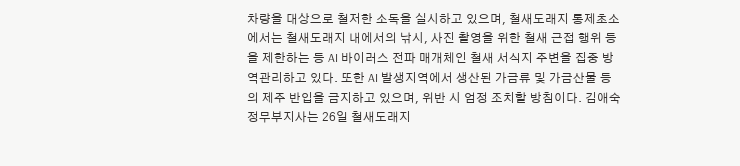차량을 대상으로 철저한 소독을 실시하고 있으며, 철새도래지 통제초소에서는 철새도래지 내에서의 낚시, 사진 촬영을 위한 철새 근접 행위 등을 제한하는 등 AI 바이러스 전파 매개체인 철새 서식지 주변을 집중 방역관리하고 있다. 또한 AI 발생지역에서 생산된 가금류 및 가금산물 등의 제주 반입을 금지하고 있으며, 위반 시 엄정 조치할 방침이다. 김애숙 정무부지사는 26일 철새도래지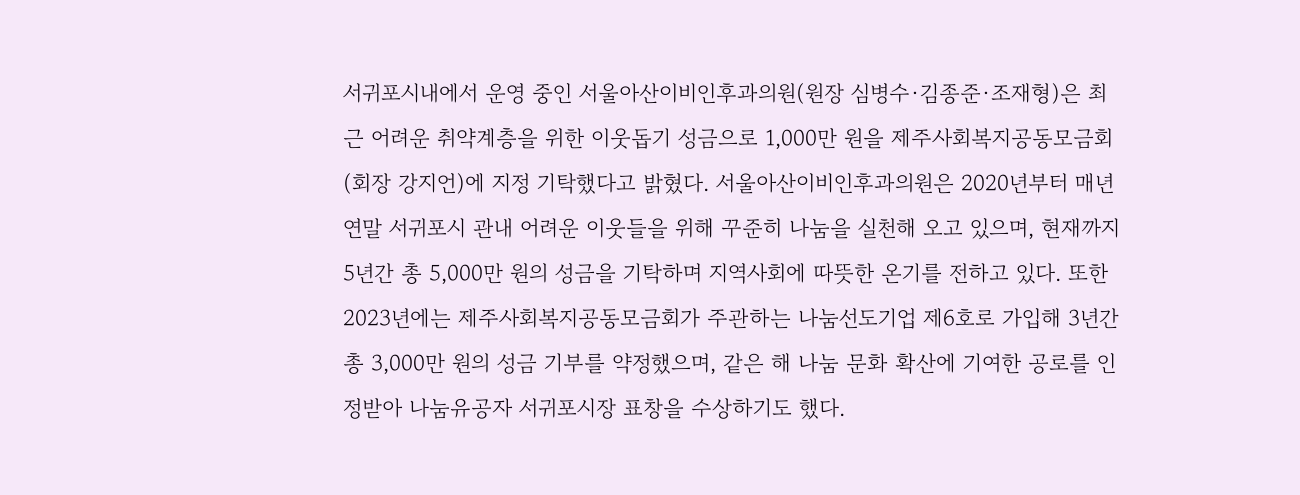서귀포시내에서 운영 중인 서울아산이비인후과의원(원장 심병수·김종준·조재형)은 최근 어려운 취약계층을 위한 이웃돕기 성금으로 1,000만 원을 제주사회복지공동모금회(회장 강지언)에 지정 기탁했다고 밝혔다. 서울아산이비인후과의원은 2020년부터 매년 연말 서귀포시 관내 어려운 이웃들을 위해 꾸준히 나눔을 실천해 오고 있으며, 현재까지 5년간 총 5,000만 원의 성금을 기탁하며 지역사회에 따뜻한 온기를 전하고 있다. 또한 2023년에는 제주사회복지공동모금회가 주관하는 나눔선도기업 제6호로 가입해 3년간 총 3,000만 원의 성금 기부를 약정했으며, 같은 해 나눔 문화 확산에 기여한 공로를 인정받아 나눔유공자 서귀포시장 표창을 수상하기도 했다.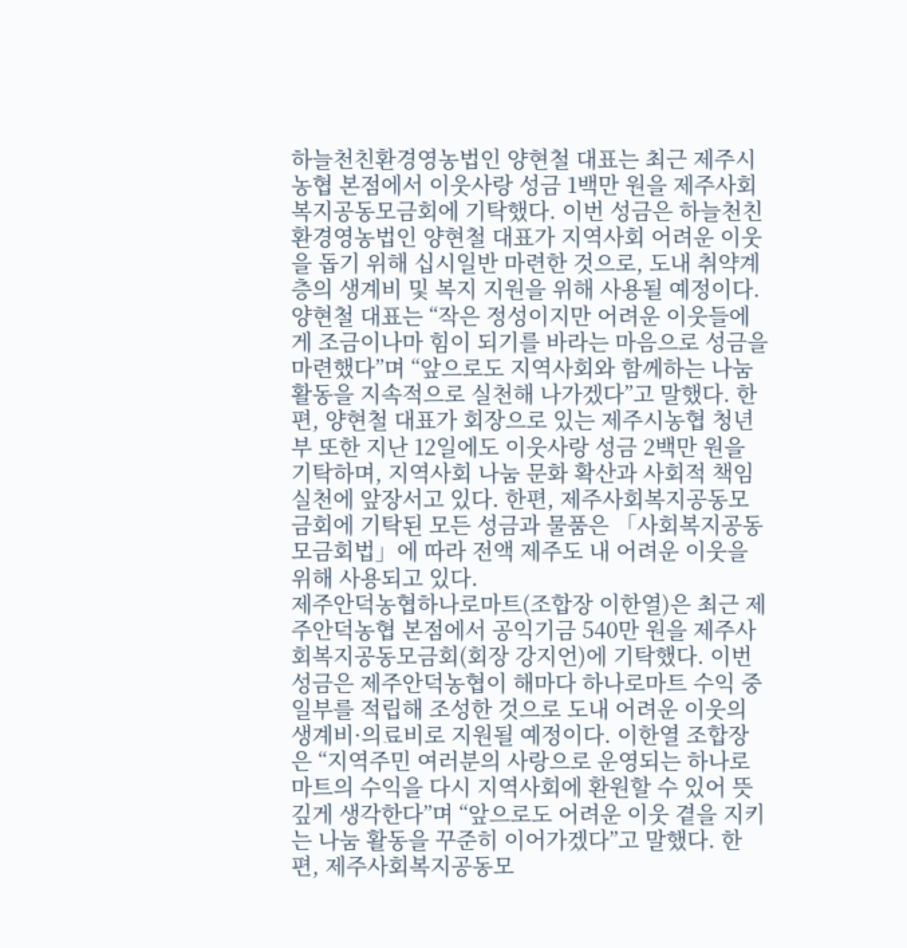하늘천친환경영농법인 양현철 대표는 최근 제주시농협 본점에서 이웃사랑 성금 1백만 원을 제주사회복지공동모금회에 기탁했다. 이번 성금은 하늘천친환경영농법인 양현철 대표가 지역사회 어려운 이웃을 돕기 위해 십시일반 마련한 것으로, 도내 취약계층의 생계비 및 복지 지원을 위해 사용될 예정이다. 양현철 대표는 “작은 정성이지만 어려운 이웃들에게 조금이나마 힘이 되기를 바라는 마음으로 성금을 마련했다”며 “앞으로도 지역사회와 함께하는 나눔 활동을 지속적으로 실천해 나가겠다”고 말했다. 한편, 양현철 대표가 회장으로 있는 제주시농협 청년부 또한 지난 12일에도 이웃사랑 성금 2백만 원을 기탁하며, 지역사회 나눔 문화 확산과 사회적 책임 실천에 앞장서고 있다. 한편, 제주사회복지공동모금회에 기탁된 모든 성금과 물품은 「사회복지공동모금회법」에 따라 전액 제주도 내 어려운 이웃을 위해 사용되고 있다.
제주안덕농협하나로마트(조합장 이한열)은 최근 제주안덕농협 본점에서 공익기금 540만 원을 제주사회복지공동모금회(회장 강지언)에 기탁했다. 이번 성금은 제주안덕농협이 해마다 하나로마트 수익 중 일부를 적립해 조성한 것으로 도내 어려운 이웃의 생계비·의료비로 지원될 예정이다. 이한열 조합장은 “지역주민 여러분의 사랑으로 운영되는 하나로마트의 수익을 다시 지역사회에 환원할 수 있어 뜻깊게 생각한다”며 “앞으로도 어려운 이웃 곁을 지키는 나눔 활동을 꾸준히 이어가겠다”고 말했다. 한편, 제주사회복지공동모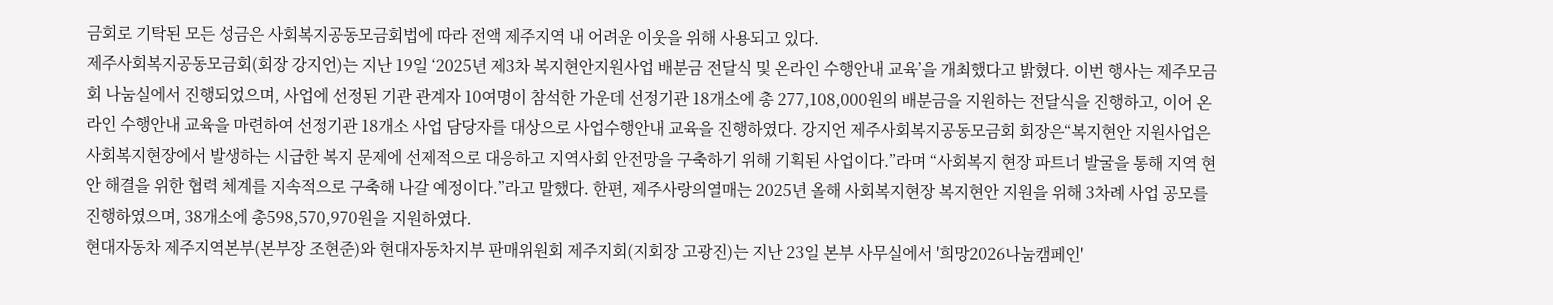금회로 기탁된 모든 성금은 사회복지공동모금회법에 따라 전액 제주지역 내 어려운 이웃을 위해 사용되고 있다.
제주사회복지공동모금회(회장 강지언)는 지난 19일 ‘2025년 제3차 복지현안지원사업 배분금 전달식 및 온라인 수행안내 교육’을 개최했다고 밝혔다. 이번 행사는 제주모금회 나눔실에서 진행되었으며, 사업에 선정된 기관 관계자 10여명이 참석한 가운데 선정기관 18개소에 총 277,108,000원의 배분금을 지원하는 전달식을 진행하고, 이어 온라인 수행안내 교육을 마련하여 선정기관 18개소 사업 담당자를 대상으로 사업수행안내 교육을 진행하였다. 강지언 제주사회복지공동모금회 회장은“복지현안 지원사업은 사회복지현장에서 발생하는 시급한 복지 문제에 선제적으로 대응하고 지역사회 안전망을 구축하기 위해 기획된 사업이다.”라며 “사회복지 현장 파트너 발굴을 통해 지역 현안 해결을 위한 협력 체계를 지속적으로 구축해 나갈 예정이다.”라고 말했다. 한편, 제주사랑의열매는 2025년 올해 사회복지현장 복지현안 지원을 위해 3차례 사업 공모를 진행하였으며, 38개소에 총598,570,970원을 지원하였다.
현대자동차 제주지역본부(본부장 조현준)와 현대자동차지부 판매위원회 제주지회(지회장 고광진)는 지난 23일 본부 사무실에서 '희망2026나눔캠페인'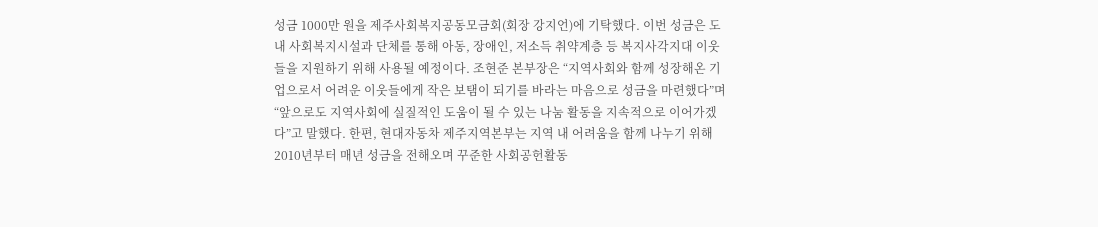성금 1000만 원을 제주사회복지공동모금회(회장 강지언)에 기탁했다. 이번 성금은 도내 사회복지시설과 단체를 통해 아동, 장애인, 저소득 취약계층 등 복지사각지대 이웃들을 지원하기 위해 사용될 예정이다. 조현준 본부장은 “지역사회와 함께 성장해온 기업으로서 어려운 이웃들에게 작은 보탬이 되기를 바라는 마음으로 성금을 마련했다”며 “앞으로도 지역사회에 실질적인 도움이 될 수 있는 나눔 활동을 지속적으로 이어가겠다”고 말했다. 한편, 현대자동차 제주지역본부는 지역 내 어려움을 함께 나누기 위해 2010년부터 매년 성금을 전해오며 꾸준한 사회공헌활동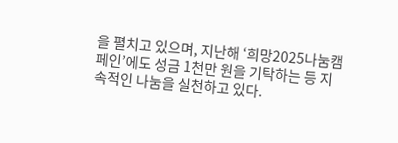을 펼치고 있으며, 지난해 ‘희망2025나눔캠페인’에도 성금 1천만 원을 기탁하는 등 지속적인 나눔을 실천하고 있다.